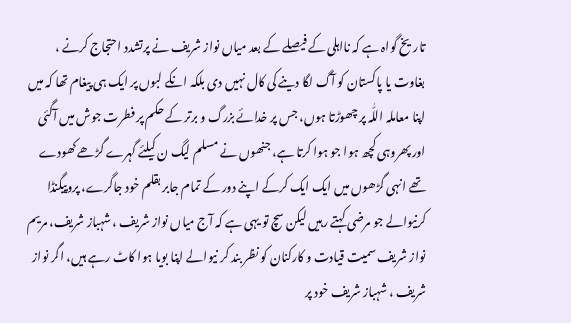تاریخ گواہ ہے کہ نااہلی کے فیصلے کے بعد میاں نواز شریف نے پرتشدد احتجاج کرنے ، بغاوت یا پاکستان کو آگ لگا دینے کی کال نہیں دی بلکہ انکے لبوں پر ایک ہی پیغام تھا کہ میں اپنا معاملہ اللّٰہ پر چھوڑتا ہوں، جس پر خدائے بزرگ و برتر کے حکم پر فطرت جوش میں آگئی اور پھروہی کچھ ہوا جو ہوا کرتا ہے، جنھوں نے مسلم لیگ ن کیلئے گہرے گڑھے کھودے تھے انہی گڑھوں میں ایک ایک کرکے اپنے دور کے تمام جابر بقلم خود جاگرے، پروپیگنڈا کرنیوالے جو مرضی کہتے رہیں لیکن سچ تو یہی ہے کہ آج میاں نواز شریف ، شہباز شریف، مریم نواز شریف سمیت قیادت و کارکنان کو نظر بند کر نیوالے اپنا بویا ہوا کاٹ رہے ہیں، اگر نواز شریف ، شہباز شریف خود پر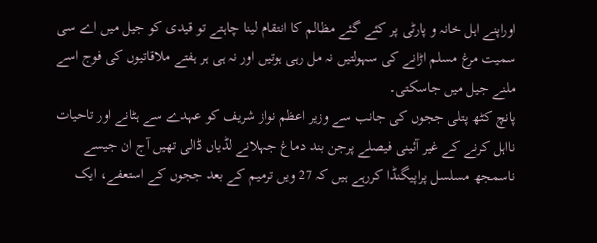اوراپنے اہل خانہ و پارٹی پر کئے گئے مظالم کا انتقام لینا چاہتے تو قیدی کو جیل میں اے سی سمیت مرغ مسلم اڑانے کی سہولتیں نہ مل رہی ہوتیں اور نہ ہی ہر ہفتے ملاقاتیوں کی فوج اسے ملنے جیل میں جاسکتی۔
پانچ کٹھ پتلی ججوں کی جانب سے وزیر اعظم نواز شریف کو عہدے سے ہٹانے اور تاحیات نااہل کرنے کے غیر آئینی فیصلے پرجن بند دماغ جہلانے لڈیاں ڈالی تھیں آج ان جیسے ناسمجھ مسلسل پراپیگنڈا کررہے ہیں کہ 27 ویں ترمیم کے بعد ججوں کے استعفے، ایک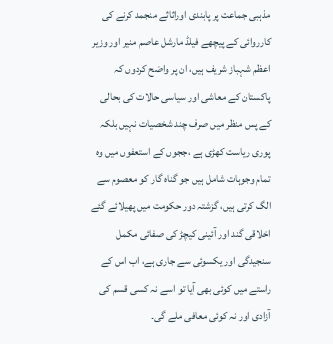مذہبی جماعت پر پابندی اوراثاثے منجمد کرنے کی کارروائی کے پیچھے فیلڈ مارشل عاصم منیر اور وزیر اعظم شہباز شریف ہیں، ان پر واضح کردوں کہ پاکستان کے معاشی اور سیاسی حالات کی بحالی کے پس منظر میں صرف چند شخصیات نہیں بلکہ پوری ریاست کھڑی ہے ،ججوں کے استعفوں میں وہ تمام وجوہات شامل ہیں جو گناہ گار کو معصوم سے الگ کرتی ہیں، گزشتہ دور حکومت میں پھیلائے گئے اخلاقی گند اور آئینی کیچڑ کی صفائی مکمل سنجیدگی اور یکسوئی سے جاری ہے، اب اس کے راستے میں کوئی بھی آیا تو اسے نہ کسی قسم کی آزادی اور نہ کوئی معافی ملے گی۔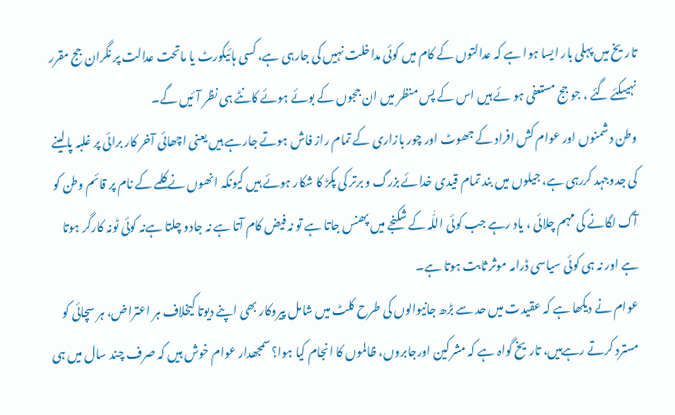تاریخ میں پہلی بار ایسا ہوا ہے کہ عدالتوں کے کام میں کوئی مداخلت نہیں کی جارہی ہے، کسی ہائیکورٹ یا ماتحت عدالت پر نگران جج مقرر نہیںکئے گئے ، جو جج مستعفی ہو ئے ہیں اس کے پس منظر میں ان ججوں کے بوئے ہوئے کانٹے ہی نظر آئیں گے۔
وطن دشمنوں اور عوام کش افراد کے جھوٹ اور چور بازاری کے تمام راز فاش ہوتے جارہے ہیں یعنی اچھائی آخر کار برائی پر غلبہ پالینے کی جدوجہد کررہی ہے، جیلوں میں بند تمام قیدی خدائے بزرگ و برتر کی پکڑ کا شکار ہوئے ہیں کیونکہ انھوں نے کلمے کے نام پر قائم وطن کو آگ لگانے کی مہم چلائی ، یاد رہے جب کوئی اللّٰہ کے شکنجے میں پھنس جاتا ہے تو نہ فیض کام آتا ہے نہ جادو چلتا ہےنہ کوئی ٹونہ کارگر ہوتا ہے اور نہ ہی کوئی سیاسی ڈرامہ موثر ثابت ہوتا ہے۔
عوام نے دیکھا ہے کہ عقیدت میں حد سے بڑھ جانیوالوں کی طرح کلٹ میں شامل پیروکار بھی اپنے دیوتا کیخلاف ہر اعتراض، ہر سچائی کو مسترد کرتے رہےہیں، تاریخ گواہ ہے کہ مشرکین اورجابروں، ظالموں کا انجام کیا ہوا؟ سمجھدار عوام خوش ہیں کہ صرف چند سال میں ہی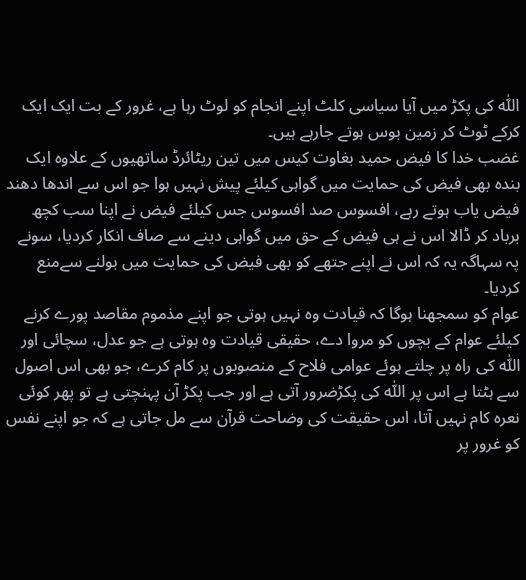اللّٰہ کی پکڑ میں آیا سیاسی کلٹ اپنے انجام کو لوٹ رہا ہے، غرور کے بت ایک ایک کرکے ٹوٹ کر زمین بوس ہوتے جارہے ہیں۔
غضب خدا کا فیض حمید بغاوت کیس میں تین ریٹائرڈ ساتھیوں کے علاوہ ایک بندہ بھی فیض کی حمایت میں گواہی کیلئے پیش نہیں ہوا جو اس سے اندھا دھند فیض یاب ہوتے رہے، افسوس صد افسوس جس کیلئے فیض نے اپنا سب کچھ برباد کر ڈالا اس نے ہی فیض کے حق میں گواہی دینے سے صاف انکار کردیا، سونے پہ سہاگہ یہ کہ اس نے اپنے جتھے کو بھی فیض کی حمایت میں بولنے سےمنع کردیا۔
عوام کو سمجھنا ہوگا کہ قیادت وہ نہیں ہوتی جو اپنے مذموم مقاصد پورے کرنے کیلئے عوام کے بچوں کو مروا دے، حقیقی قیادت وہ ہوتی ہے جو عدل، سچائی اور اللّٰہ کی راہ پر چلتے ہوئے عوامی فلاح کے منصوبوں پر کام کرے، جو بھی اس اصول سے ہٹتا ہے اس پر اللّٰہ کی پکڑضرور آتی ہے اور جب پکڑ آن پہنچتی ہے تو پھر کوئی نعرہ کام نہیں آتا، اس حقیقت کی وضاحت قرآن سے مل جاتی ہے کہ جو اپنے نفس کو غرور پر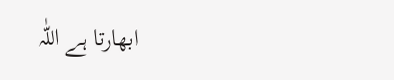ابھارتا ہے اللّٰہ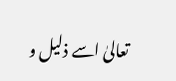تعالیٰ اسے ذلیل و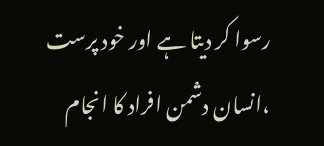رسوا کر دیتا ہے اور خود پرست ،انسان دشمن افراد کا انجام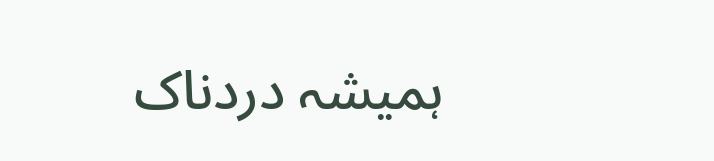ہمیشہ دردناک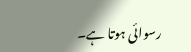رسوائی ہوتا ہے۔